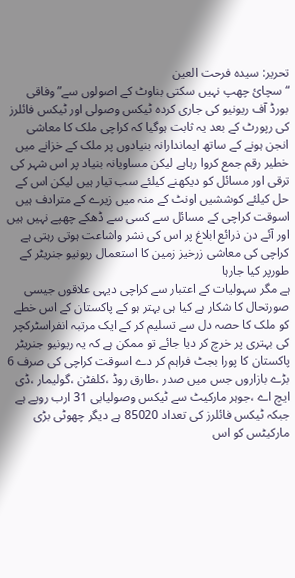تحریر: سیدہ فرحت العین
“سچائ چھپ نہیں سکتی بناوٹ کے اصولوں سے”وفاقی بورڈ آف ریونیو کی جاری کردہ ٹیکس وصولی اور ٹیکس فائلرز کی رپورٹ کے بعد یہ ثابت ہوگیا کہ کراچی ملک کا معاشی انجن ہونے کے ساتھ ایماندارانہ بنیادوں پر ملک کے خزانے میں خطیر رقم جمع کروا رہاہے لیکن مساویانہ بنیاد پر اس شہر کی ترقی اور مسائل کو دیکھنے کیلئے سب تیار ہیں لیکن اس کے حل کیلئے کوششیں اونٹ کے منہ میں زیرے کے مترادف ہیں اسوقت کراچی کے مسائل سے کسی سے ڈھکے چھپے نہیں ہیں اور آئے دن ذرائع ابلاغ پر اس کی نشر واشاعت ہوتی رہتی ہے
کراچی کی معاشی زرخیز زمین کا استعمال ریونیو جنریٹر کے طورپر کیا جارہا
ہے مگر سہولیات کے اعتبار سے کراچی دیہی علاقوں جیسی صورتحال کا شکار ہے کیا ہی بہتر ہو کے پاکستان کے اس خطے کو ملک کا حصہ دل سے تسلیم کر کے ایک مرتبہ انفراسٹرکچر کی بہتری پر خرچ کر دیا جائے تو ممکن ہے کہ یہ ریونیو جنریٹر پاکستان کا پورا بجٹ فراہم کر دے اسوقت کراچی کی صرف 6 بڑے بازاروں جس میں صدر ،طارق روڈ ،کلفٹن ،گولیمار ،ڈی ایچ اے ،جوہر مارکیٹ سے ٹیکس وصولیابی 31 ارب روپے ہے
جبکہ ٹیکس فائلرز کی تعداد 85020 ہے دیگر چھوٹی بڑی مارکیٹس کو اس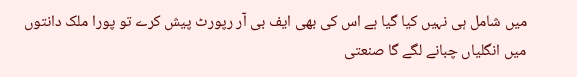میں شامل ہی نہیں کیا گیا ہے اس کی بھی ایف بی آر رپورٹ پیش کرے تو پورا ملک دانتوں میں انگلیاں چبانے لگے گا صنعتی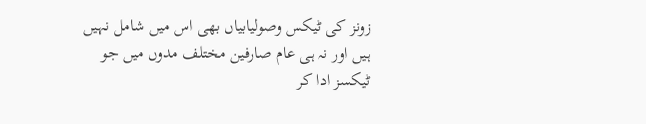زونز کی ٹیکس وصولیابیاں بھی اس میں شامل نہیں ہیں اور نہ ہی عام صارفین مختلف مدوں میں جو ٹیکسز ادا کر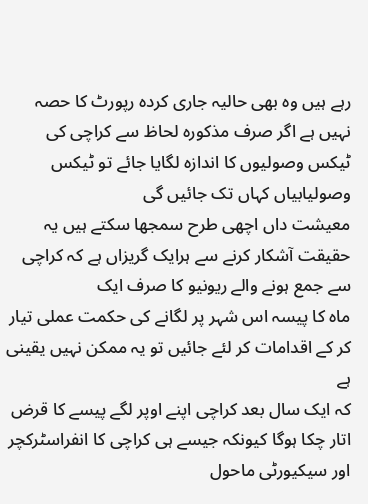رہے ہیں وہ بھی حالیہ جاری کردہ رپورٹ کا حصہ نہیں ہے اگر صرف مذکورہ لحاظ سے کراچی کی ٹیکس وصولیوں کا اندازہ لگایا جائے تو ٹیکس وصولیابیاں کہاں تک جائیں گی
معیشت داں اچھی طرح سمجھا سکتے ہیں یہ حقیقت آشکار کرنے سے ہرایک گریزاں ہے کہ کراچی سے جمع ہونے والے ریونیو کا صرف ایک
ماہ کا پیسہ اس شہر پر لگانے کی حکمت عملی تیار کر کے اقدامات کر لئے جائیں تو یہ ممکن نہیں یقینی ہے
کہ ایک سال بعد کراچی اپنے اوپر لگے پیسے کا قرض اتار چکا ہوگا کیونکہ جیسے ہی کراچی کا انفراسٹرکچر اور سیکیورٹی ماحول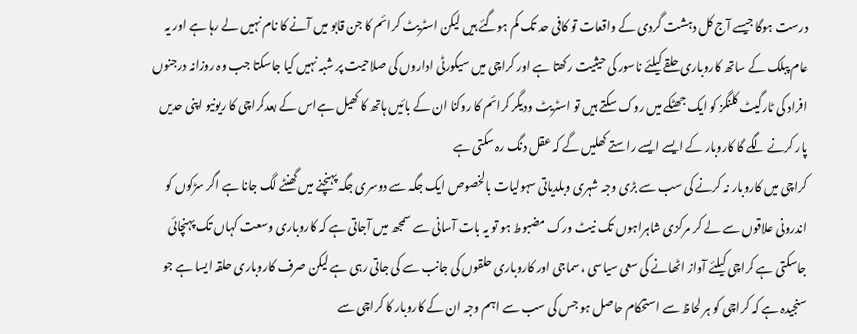درست ہوگا جیسے آج کل دہشت گردی کے واقعات تو کافی حد تک کم ہوگئے ہیں لیکن اسٹریٹ کرائم کا جن قابو میں آنے کا نام نہیں لے رہا ہے اور یہ عام پبلک کے ساتھ کاروباری حلقے کیلئے ناسور کی حیثیت رکھتا ہے اور کراچی میں سیکورٹی اداروں کی صلاحیت پر شبہ نہیں کیا جاسکتا جب وہ روزانہ درجنوں افراد کی ٹارگیٹ کلنگز کو ایک جھٹکے میں روک سکتے ہیں تو اسٹریٹ ودیگر کرائم کا روکنا ان کے بائیں ہاتھ کا کھیل ہےاس کے بعدکراچی کا ریونیو اپنی حدیں پار کرنے لگے گا کاروبار کے ایسے ایسے راستے کھلیں گے کہ عقل دنگ رہ سکتی ہے
کراچی میں کاروبار نہ کرنے کی سب سے بڑی وجہ شہری وبلدیاتی سہولیات بالخصوص ایک جگہ سے دوسری جگہ پہنچنے میں گھنٹے لگ جانا ہے اگر سڑکوں کو اندرونی علاقوں سے لے کر مرکزی شاہراہوں تک نیٹ ورک مضبوط ہو تو یہ بات آسانی سے سمجھ میں آجاتی ہے کہ کاروباری وسعت کہاں تک پہنچائی جاسکتی ہے کراچی کیلئے آواز اٹھانے کی سعی سیاسی ،سماجی اور کاروباری حلقوں کی جانب سے کی جاتی رہی ہے لیکن صرف کاروباری حلقہ ایسا ہے جو سنجیدہ ہے کہ کراچی کو ہر لحاظ سے استحکام حاصل ہو جس کی سب سے اہم وجہ ان کے کاروبار کا کراچی سے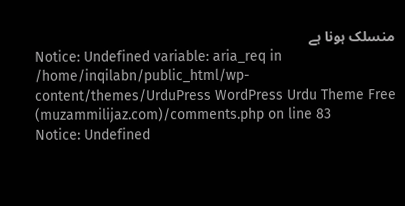منسلک ہونا ہے
Notice: Undefined variable: aria_req in /home/inqilabn/public_html/wp-content/themes/UrduPress WordPress Urdu Theme Free (muzammilijaz.com)/comments.php on line 83
Notice: Undefined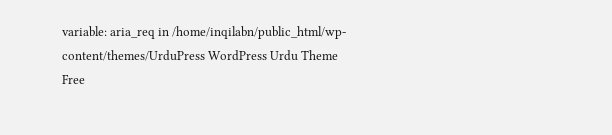variable: aria_req in /home/inqilabn/public_html/wp-content/themes/UrduPress WordPress Urdu Theme Free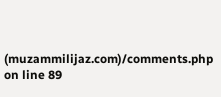(muzammilijaz.com)/comments.php on line 89